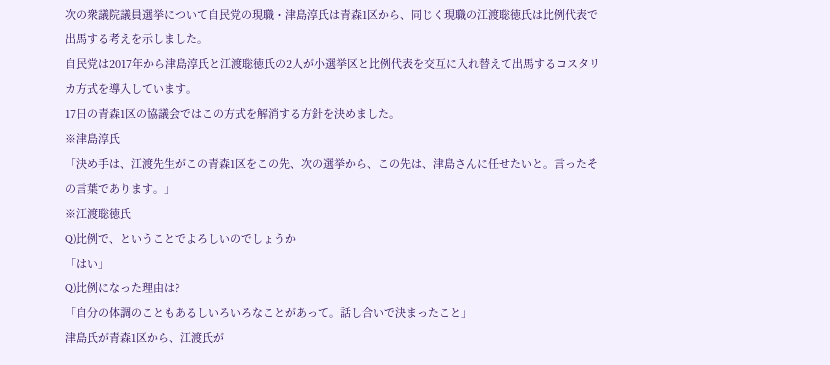次の衆議院議員選挙について自民党の現職・津島淳氏は青森1区から、同じく現職の江渡聡徳氏は比例代表で出馬する考えを示しました。
自民党は2017年から津島淳氏と江渡聡徳氏の2人が小選挙区と比例代表を交互に入れ替えて出馬するコスタリカ方式を導入しています。
17日の青森1区の協議会ではこの方式を解消する方針を決めました。
※津島淳氏
「決め手は、江渡先生がこの青森1区をこの先、次の選挙から、この先は、津島さんに任せたいと。言ったその言葉であります。」
※江渡聡徳氏
Q)比例で、ということでよろしいのでしょうか
「はい」
Q)比例になった理由は?
「自分の体調のこともあるしいろいろなことがあって。話し合いで決まったこと」
津島氏が青森1区から、江渡氏が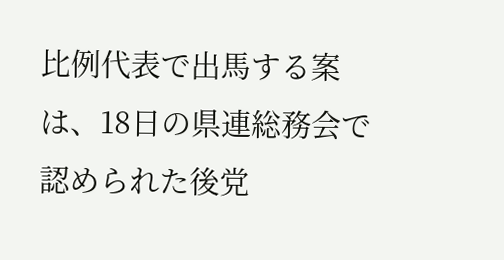比例代表で出馬する案は、18日の県連総務会で認められた後党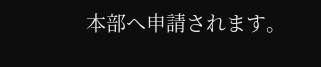本部へ申請されます。